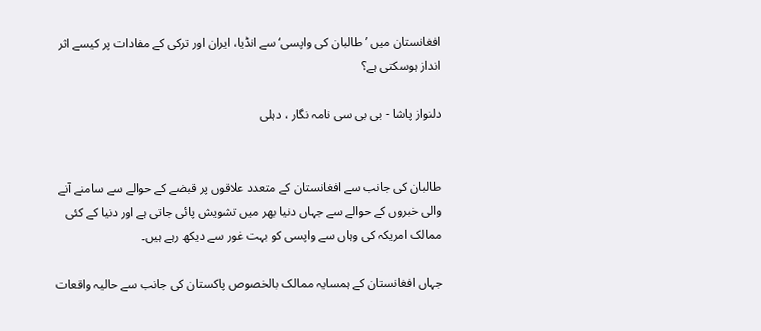افغانستان میں ’طالبان کی واپسی‘ سے انڈیا، ایران اور ترکی کے مفادات پر کیسے اثر انداز ہوسکتی ہے؟

دلنواز پاشا - بی بی سی نامہ نگار ، دہلی


طالبان کی جانب سے افغانستان کے متعدد علاقوں پر قبضے کے حوالے سے سامنے آنے والی خبروں کے حوالے سے جہاں دنیا بھر میں تشویش پائی جاتی ہے اور دنیا کے کئی ممالک امریکہ کی وہاں سے واپسی کو بہت غور سے دیکھ رہے ہیں۔

جہاں افغانستان کے ہمسایہ ممالک بالخصوص پاکستان کی جانب سے حالیہ واقعات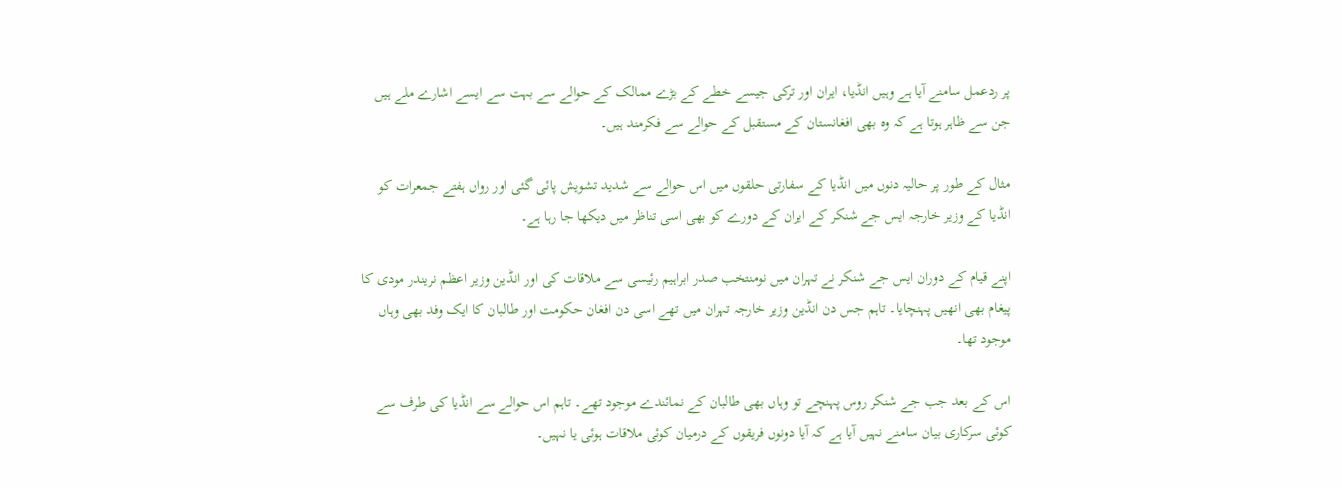پر ردعمل سامنے آیا ہے وہیں انڈیا، ایران اور ترکی جیسے خطے کے بڑے ممالک کے حوالے سے بہت سے ایسے اشارے ملے ہیں جن سے ظاہر ہوتا ہے کہ وہ بھی افغانستان کے مستقبل کے حوالے سے فکرمند ہیں۔

مثال کے طور پر حالیہ دنوں میں انڈیا کے سفارتی حلقوں میں اس حوالے سے شدید تشویش پائی گئی اور رواں ہفتے جمعرات کو انڈیا کے وزیر خارجہ ایس جے شنکر کے ایران کے دورے کو بھی اسی تناظر میں دیکھا جا رہا ہے۔

اپنے قیام کے دوران ایس جے شنکر نے تہران میں نومنتخب صدر ابراہیم رئیسی سے ملاقات کی اور انڈین وزیر اعظم نریندر مودی کا پیغام بھی انھیں پہنچایا۔ تاہم جس دن انڈین وزیر خارجہ تہران میں تھے اسی دن افغان حکومت اور طالبان کا ایک وفد بھی وہاں موجود تھا۔

اس کے بعد جب جے شنکر روس پہنچے تو وہاں بھی طالبان کے نمائندے موجود تھے۔ تاہم اس حوالے سے انڈیا کی طرف سے کوئی سرکاری بیان سامنے نہیں آیا ہے کہ آیا دونوں فریقوں کے درمیان کوئی ملاقات ہوئی یا نہیں۔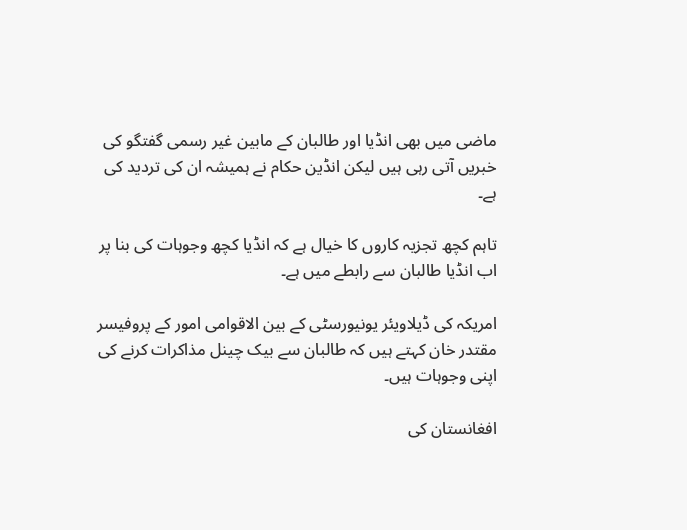ماضی میں بھی انڈیا اور طالبان کے مابین غیر رسمی گفتگو کی خبریں آتی رہی ہیں لیکن انڈین حکام نے ہمیشہ ان کی تردید کی ہے۔

تاہم کچھ تجزیہ کاروں کا خیال ہے کہ انڈیا کچھ وجوہات کی بنا پر اب انڈیا طالبان سے رابطے میں ہے۔

امریکہ کی ڈیلاویئر یونیورسٹی کے بین الاقوامی امور کے پروفیسر مقتدر خان کہتے ہیں کہ طالبان سے بیک چینل مذاکرات کرنے کی اپنی وجوہات ہیں۔

افغانستان کی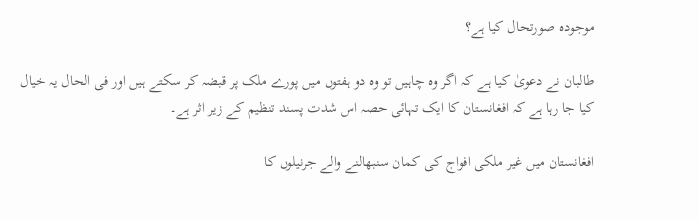موجودہ صورتحال کیا ہے؟

طالبان نے دعویٰ کیا ہے کہ اگر وہ چاہیں تو وہ دو ہفتوں میں پورے ملک پر قبضہ کر سکتے ہیں اور فی الحال یہ خیال کیا جا رہا ہے کہ افغانستان کا ایک تہائی حصہ اس شدت پسند تنظیم کے زیر اثر ہے۔

افغانستان میں غیر ملکی افواج کی کمان سنبھالنے والے جرنیلوں کا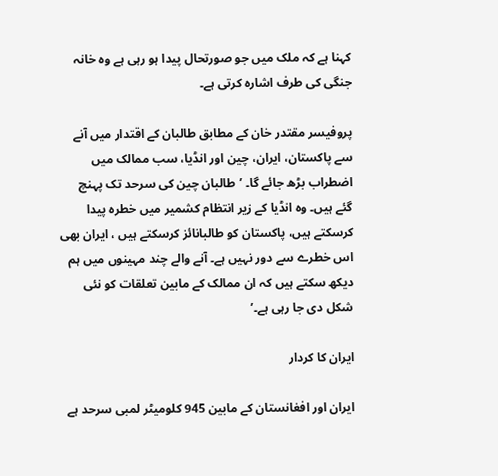کہنا ہے کہ ملک میں جو صورتحال پیدا ہو رہی ہے وہ خانہ جنگی کی طرف اشارہ کرتی ہے۔

پروفیسر مقتدر خان کے مطابق طالبان کے اقتدار میں آنے سے پاکستان، ایران، چین اور انڈیا، سب ممالک میں اضطراب بڑھ جائے گا۔ ’طالبان چین کی سرحد تک پہنچ گئے ہیں۔ وہ انڈیا کے زیر انتظام کشمیر میں خطرہ پیدا کرسکتے ہیں، پاکستان کو طالبانائز کرسکتے ہیں ، ایران بھی اس خطرے سے دور نہیں ہے۔ آنے والے چند مہینوں میں ہم دیکھ سکتے ہیں کہ ان ممالک کے مابین تعلقات کو نئی شکل دی جا رہی ہے۔’

ایران کا کردار

ایران اور افغانستان کے مابین 945 کلومیٹر لمبی سرحد ہے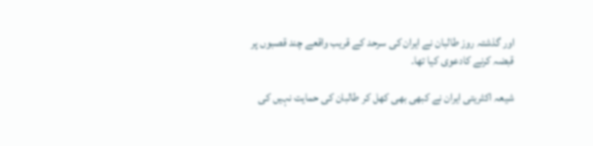اور گذشتہ روز طالبان نے ایران کی سرحد کے قریب واقعے چند قصبوں پر قبضہ کرنے کادعوی کیا تھا۔

شیعہ اکثریتی ایران نے کبھی بھی کھل کر طالبان کی حمایت نہیں کی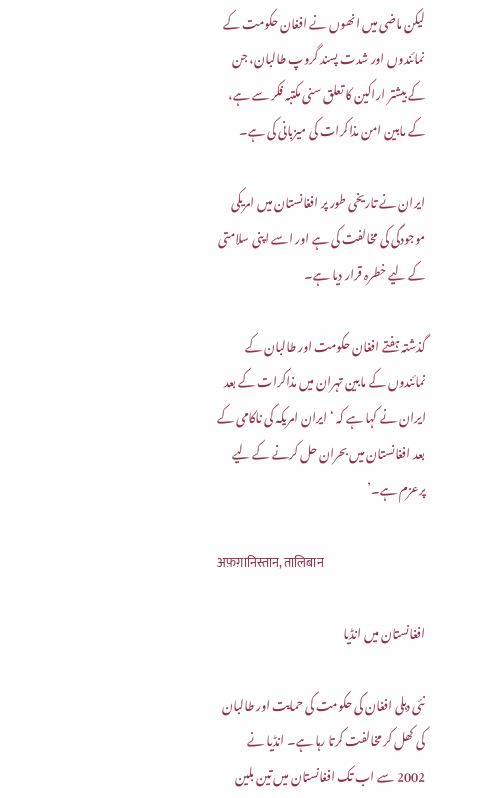لیکن ماضی میں انھوں نے افغان حکومت کے نمائندوں اور شدت پسند گروپ طالبان، جن کے بیشتر اراکین کا تعلق سنی مکتبہ فکر سے ہے، کے مابین امن مذاکرات کی میزبانی کی ہے۔

ایران نے تاریخی طور پر افغانستان میں امریکی موجودگی کی مخالفت کی ہے اور اسے اپنی سلامتی کے لیے خطرہ قرار دیا ہے۔

گذشتہ ہفتے افغان حکومت اور طالبان کے نمائندوں کے مابین تہران میں مذاکرات کے بعد ایران نے کہا ہے کہ ‘ایران امریکہ کی ناکامی کے بعد افغانستان میں بحران حل کرنے کے لیے پرعزم ہے۔’

अफ़ग़ानिस्तान, तालिबान

افغانستان میں انڈیا

نئی دہلی افغان کی حکومت کی حمایت اور طالبان کی کھل کر مخالفت کرتا رہا ہے۔ انڈیا نے 2002 سے اب تک افغانستان میں تین بلین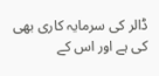ڈالر کی سرمایہ کاری بھی کی ہے اور اس کے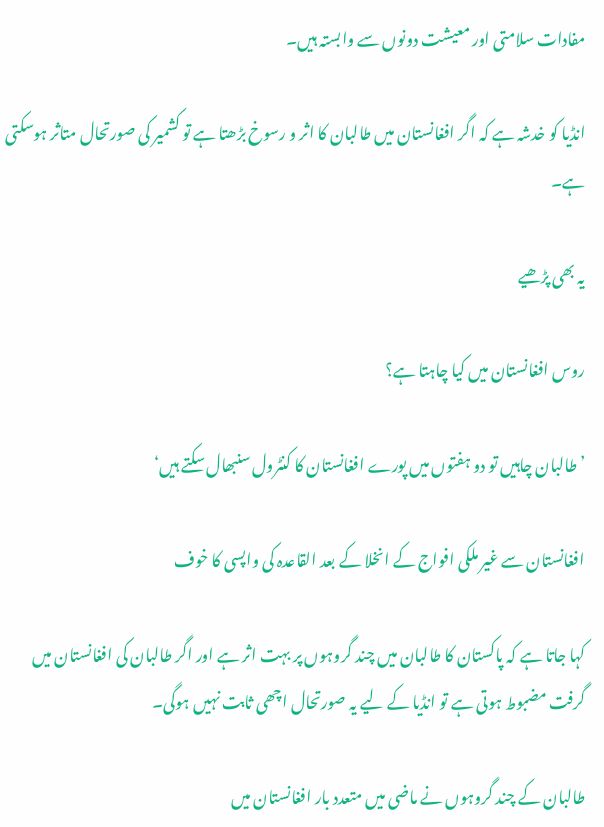مفادات سلامتی اور معیشت دونوں سے وابستہ ہیں۔

انڈیا کو خدشہ ہے کہ اگر افغانستان میں طالبان کا اثر و رسوخ بڑھتا ہے تو کشمیر کی صورتحال متاثر ہوسکتی ہے۔

یہ بھی پڑھیے

روس افغانستان میں کیا چاہتا ہے؟

’طالبان چاہیں تو دو ہفتوں میں پورے افغانستان کا کنٹرول سنبھال سکتے ہیں‘

افغانستان سے غیر ملکی افواج کے انخلا کے بعد القاعدہ کی واپسی کا خوف

کہا جاتا ہے کہ پاکستان کا طالبان میں چند گروہوں پر بہت اثر ہے اور اگر طالبان کی افغانستان میں گرفت مضبوط ہوتی ہے تو انڈیا کے لیے یہ صورتحال اچھی ثابت نہیں ہوگی۔

طالبان کے چند گروہوں نے ماضی میں متعدد بار افغانستان میں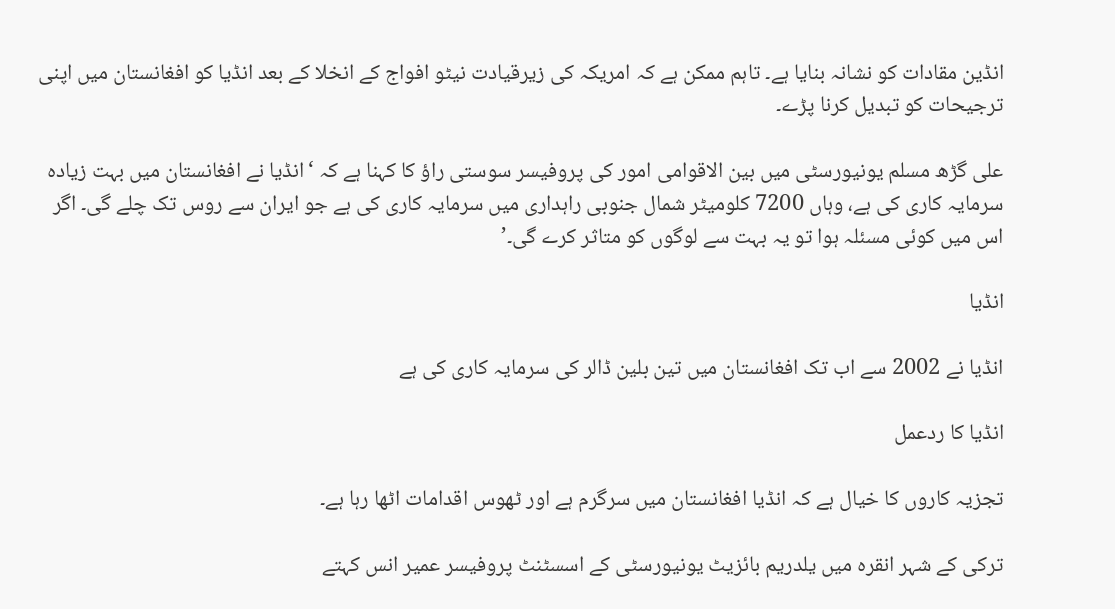انڈین مقادات کو نشانہ بنایا ہے۔ تاہم ممکن ہے کہ امریکہ کی زیرقیادت نیٹو افواج کے انخلا کے بعد انڈیا کو افغانستان میں اپنی ترجیحات کو تبدیل کرنا پڑے۔

علی گڑھ مسلم یونیورسٹی میں بین الاقوامی امور کی پروفیسر سوستی راؤ کا کہنا ہے کہ ‘انڈیا نے افغانستان میں بہت زیادہ سرمایہ کاری کی ہے، وہاں 7200 کلومیٹر شمال جنوبی راہداری میں سرمایہ کاری کی ہے جو ایران سے روس تک چلے گی۔ اگر اس میں کوئی مسئلہ ہوا تو یہ بہت سے لوگوں کو متاثر کرے گی۔’

انڈیا

انڈیا نے 2002 سے اب تک افغانستان میں تین بلین ڈالر کی سرمایہ کاری کی ہے

انڈیا کا ردعمل

تجزیہ کاروں کا خیال ہے کہ انڈیا افغانستان میں سرگرم ہے اور ٹھوس اقدامات اٹھا رہا ہے۔

ترکی کے شہر انقرہ میں یلدریم بائزیٹ یونیورسٹی کے اسسٹنٹ پروفیسر عمیر انس کہتے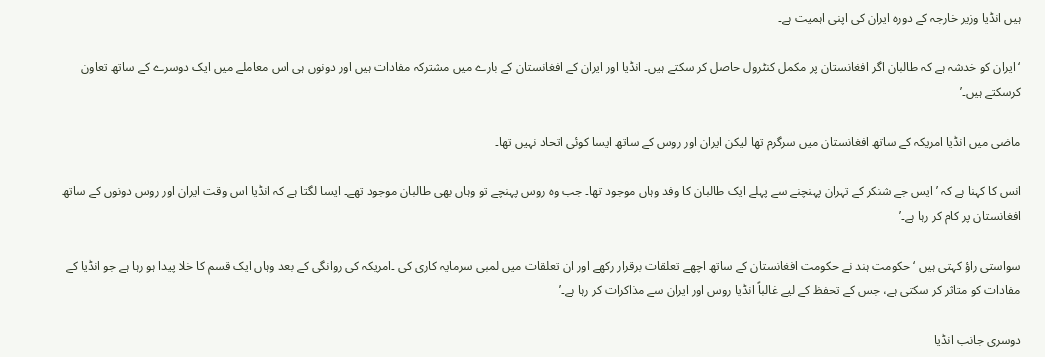ہیں انڈیا وزیر خارجہ کے دورہ ایران کی اپنی اہمیت ہے۔

‘ایران کو خدشہ ہے کہ طالبان اگر افغانستان پر مکمل کنٹرول حاصل کر سکتے ہیں۔ انڈیا اور ایران کے افغانستان کے بارے میں مشترکہ مفادات ہیں اور دونوں ہی اس معاملے میں ایک دوسرے کے ساتھ تعاون کرسکتے ہیں۔’

ماضی میں انڈیا امریکہ کے ساتھ افغانستان میں سرگرم تھا لیکن ایران اور روس کے ساتھ ایسا کوئی اتحاد نہیں تھا۔

انس کا کہنا ہے کہ ’ایس جے شنکر کے تہران پہنچنے سے پہلے ایک طالبان کا وفد وہاں موجود تھا۔ جب وہ روس پہنچے تو وہاں بھی طالبان موجود تھے۔ ایسا لگتا ہے کہ انڈیا اس وقت ایران اور روس دونوں کے ساتھ افغانستان پر کام کر رہا ہے۔’

سواستی راؤ کہتی ہیں ‘حکومت ہند نے حکومت افغانستان کے ساتھ اچھے تعلقات برقرار رکھے اور ان تعلقات میں لمبی سرمایہ کاری کی ۔امریکہ کی روانگی کے بعد وہاں ایک قسم کا خلا پیدا ہو رہا ہے جو انڈیا کے مفادات کو متاثر کر سکتی ہے، جس کے تحفظ کے لیے غالباً انڈیا روس اور ایران سے مذاکرات کر رہا ہے۔’

دوسری جانب انڈیا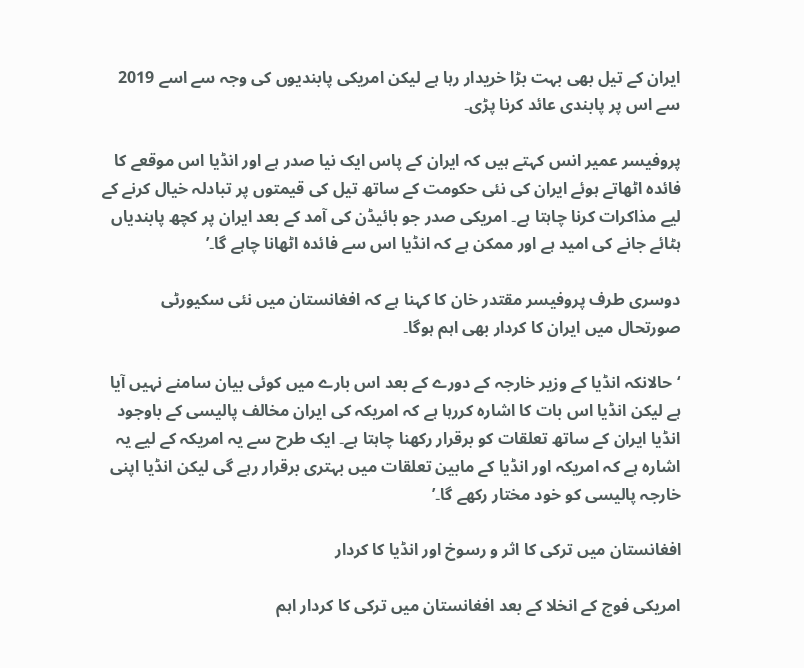ایران کے تیل بھی بہت بڑا خریدار رہا ہے لیکن امریکی پابندیوں کی وجہ سے اسے 2019 سے اس پر پابندی عائد کرنا پڑی۔

پروفیسر عمیر انس کہتے ہیں کہ ایران کے پاس ایک نیا صدر ہے اور انڈیا اس موقعے کا فائدہ اٹھاتے ہوئے ایران کی نئی حکومت کے ساتھ تیل کی قیمتوں پر تبادلہ خیال کرنے کے لیے مذاکرات کرنا چاہتا ہے۔ امریکی صدر جو بائیڈن کی آمد کے بعد ایران پر کچھ پابندیاں ہٹائے جانے کی امید ہے اور ممکن ہے کہ انڈیا اس سے فائدہ اٹھانا چاہے گا۔’

دوسری طرف پروفیسر مقتدر خان کا کہنا ہے کہ افغانستان میں نئی سکیورٹی صورتحال میں ایران کا کردار بھی اہم ہوگا۔

‘حالانکہ انڈیا کے وزیر خارجہ کے دورے کے بعد اس بارے میں کوئی بیان سامنے نہیں آیا ہے لیکن انڈیا اس بات کا اشارہ کررہا ہے کہ امریکہ کی ایران مخالف پالیسی کے باوجود انڈیا ایران کے ساتھ تعلقات کو برقرار رکھنا چاہتا ہے۔ ایک طرح سے یہ امریکہ کے لیے یہ اشارہ ہے کہ امریکہ اور انڈیا کے مابین تعلقات میں بہتری برقرار رہے گی لیکن انڈیا اپنی خارجہ پالیسی کو خود مختار رکھے گا۔’

افغانستان میں ترکی کا اثر و رسوخ اور انڈیا کا کردار

امریکی فوج کے انخلا کے بعد افغانستان میں ترکی کا کردار اہم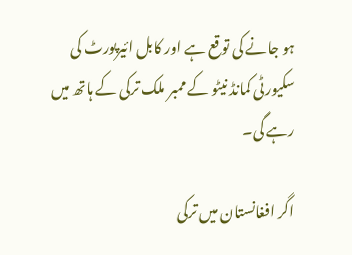ہو جانے کی توقع ہے اور کابل ائیرپورٹ کی سکیورٹی کمانڈ نیٹو کے ممبر ملک ترکی کے ہاتھ میں رہے گی۔

اگر افغانستان میں ترکی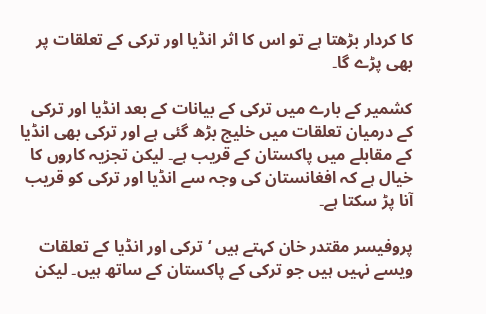کا کردار بڑھتا ہے تو اس کا اثر انڈیا اور ترکی کے تعلقات پر بھی پڑے گا۔

کشمیر کے بارے میں ترکی کے بیانات کے بعد انڈیا اور ترکی کے درمیان تعلقات میں خلیج بڑھ گئی ہے اور ترکی بھی انڈیا کے مقابلے میں پاکستان کے قریب ہے۔ لیکن تجزیہ کاروں کا خیال ہے کہ افغانستان کی وجہ سے انڈیا اور ترکی کو قریب آنا پڑ سکتا ہے۔

پروفیسر مقتدر خان کہتے ہیں ‘ترکی اور انڈیا کے تعلقات ویسے نہیں ہیں جو ترکی کے پاکستان کے ساتھ ہیں۔ لیکن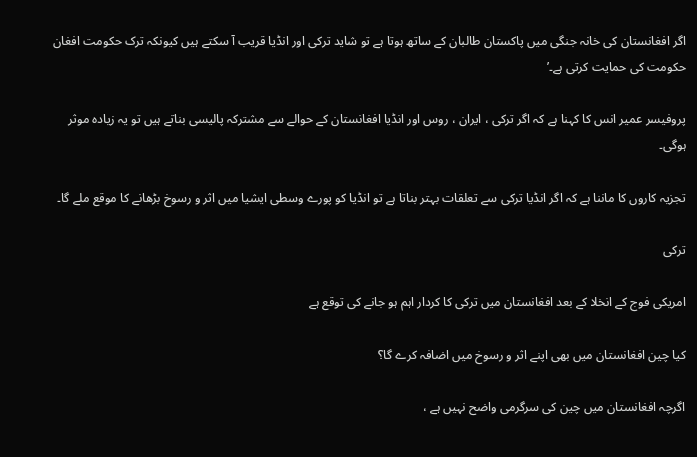اگر افغانستان کی خانہ جنگی میں پاکستان طالبان کے ساتھ ہوتا ہے تو شاید ترکی اور انڈیا قریب آ سکتے ہیں کیونکہ ترک حکومت افغان حکومت کی حمایت کرتی ہے۔’

پروفیسر عمیر انس کا کہنا ہے کہ اگر ترکی ، ایران ، روس اور انڈیا افغانستان کے حوالے سے مشترکہ پالیسی بناتے ہیں تو یہ زیادہ موثر ہوگی۔

تجزیہ کاروں کا ماننا ہے کہ اگر انڈیا ترکی سے تعلقات بہتر بناتا ہے تو انڈیا کو پورے وسطی ایشیا میں اثر و رسوخ بڑھانے کا موقع ملے گا۔

ترکی

امریکی فوج کے انخلا کے بعد افغانستان میں ترکی کا کردار اہم ہو جانے کی توقع ہے

کیا چین افغانستان میں بھی اپنے اثر و رسوخ میں اضافہ کرے گا؟

اگرچہ افغانستان میں چین کی سرگرمی واضح نہیں ہے ،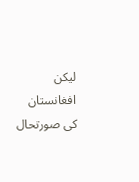لیکن افغانستان کی صورتحال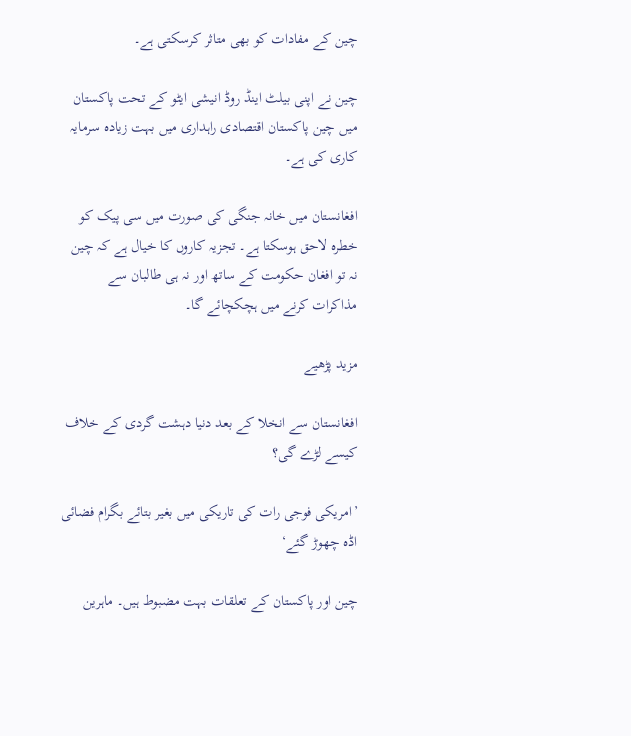چین کے مفادات کو بھی متاثر کرسکتی ہے۔

چین نے اپنی بیلٹ اینڈ روڈ انیشی ایٹو کے تحت پاکستان میں چین پاکستان اقتصادی راہداری میں بہت زیادہ سرمایہ کاری کی ہے۔

افغانستان میں خانہ جنگی کی صورت میں سی پیک کو خطرہ لاحق ہوسکتا ہے۔ تجزیہ کاروں کا خیال ہے کہ چین نہ تو افغان حکومت کے ساتھ اور نہ ہی طالبان سے مذاکرات کرنے میں ہچکچائے گا۔

مزید پڑھیے

افغانستان سے انخلا کے بعد دنیا دہشت گردی کے خلاف کیسے لڑے گی؟

’امریکی فوجی رات کی تاریکی میں بغیر بتائے بگرام فضائی اڈہ چھوڑ گئے‘

چین اور پاکستان کے تعلقات بہت مضبوط ہیں۔ ماہرین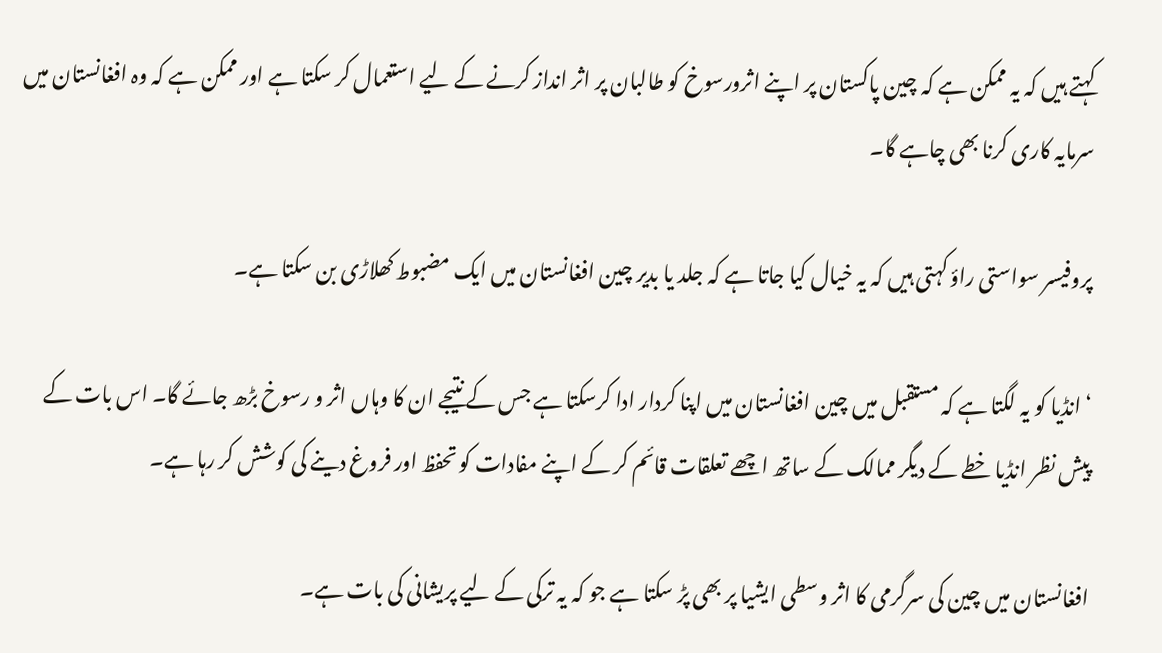کہتے ہیں کہ یہ ممکن ہے کہ چین پاکستان پر اپنے اثرورسوخ کو طالبان پر اثر انداز کرنے کے لیے استعمال کر سکتا ہے اور ممکن ہے کہ وہ افغانستان میں سرمایہ کاری کرنا بھی چاہے گا۔

پروفیسر سواستی راؤ کہتی ہیں کہ یہ خیال کیا جاتا ہے کہ جلد یا بدیر چین افغانستان میں ایک مضبوط کھلاڑی بن سکتا ہے۔

‘انڈیا کو یہ لگتا ہے کہ مستقبل میں چین افغانستان میں اپنا کردار ادا کرسکتا ہے جس کے نتیجے ان کا وہاں اثر و رسوخ بڑھ جائے گا۔ اس بات کے پیش نظر انڈیا خطے کے دیگر ممالک کے ساتھ اچھے تعلقات قائم کر کے اپنے مفادات کو تحفظ اور فروغ دینے کی کوشش کر رہا ہے۔

افغانستان میں چین کی سرگرمی کا اثر وسطی ایشیا پر بھی پڑ سکتا ہے جو کہ یہ ترکی کے لیے پریشانی کی بات ہے۔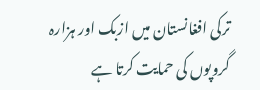ترکی افغانستان میں ازبک اور ہزارہ گروپوں کی حمایت کرتا ہے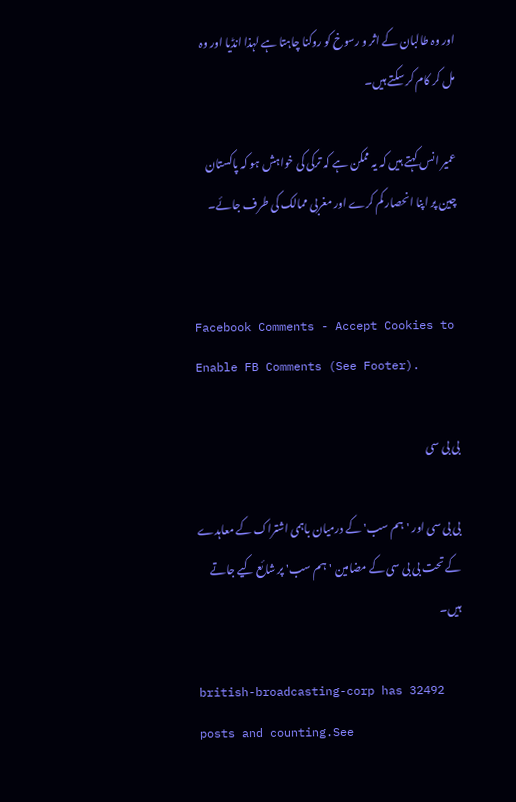اور وہ طالبان کے اثر و رسوخ کو روکنا چاہتا ہے لہذا انڈیا اور وہ مل کر کام کر سکتے ہیں۔

عمیر انس کہتے ہیں کہ یہ ممکن ہے کہ ترکی کی خواہش ہو کہ پاکستان چین پر اپنا انحصار کم کرے اور مغربی ممالک کی طرف جائے۔


Facebook Comments - Accept Cookies to Enable FB Comments (See Footer).

بی بی سی

بی بی سی اور 'ہم سب' کے درمیان باہمی اشتراک کے معاہدے کے تحت بی بی سی کے مضامین 'ہم سب' پر شائع کیے جاتے ہیں۔

british-broadcasting-corp has 32492 posts and counting.See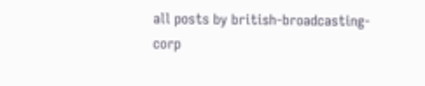all posts by british-broadcasting-corp